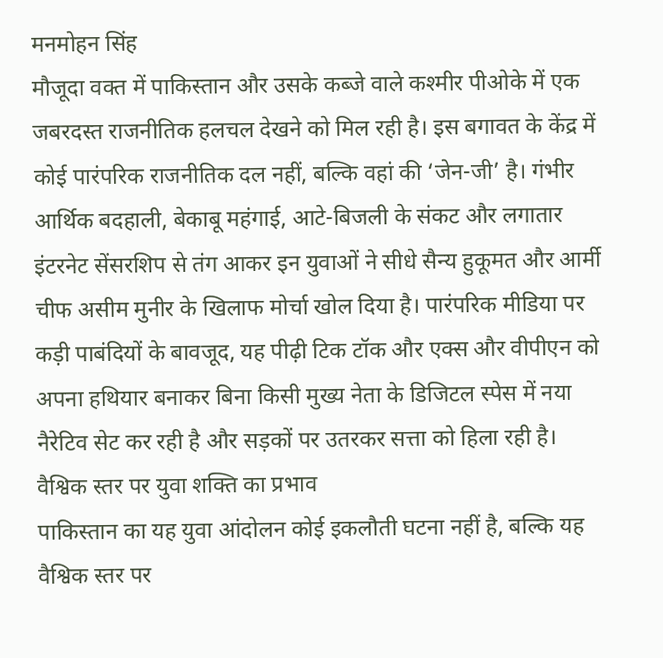मनमोहन सिंह
मौजूदा वक्त में पाकिस्तान और उसके कब्जे वाले कश्मीर पीओके में एक जबरदस्त राजनीतिक हलचल देखने को मिल रही है। इस बगावत के केंद्र में कोई पारंपरिक राजनीतिक दल नहीं, बल्कि वहां की ‘जेन-जी’ है। गंभीर आर्थिक बदहाली, बेकाबू महंगाई, आटे-बिजली के संकट और लगातार इंटरनेट सेंसरशिप से तंग आकर इन युवाओं ने सीधे सैन्य हुकूमत और आर्मी चीफ असीम मुनीर के खिलाफ मोर्चा खोल दिया है। पारंपरिक मीडिया पर कड़ी पाबंदियों के बावजूद, यह पीढ़ी टिक टॉक और एक्स और वीपीएन को अपना हथियार बनाकर बिना किसी मुख्य नेता के डिजिटल स्पेस में नया नैरेटिव सेट कर रही है और सड़कों पर उतरकर सत्ता को हिला रही है।
वैश्विक स्तर पर युवा शक्ति का प्रभाव
पाकिस्तान का यह युवा आंदोलन कोई इकलौती घटना नहीं है, बल्कि यह वैश्विक स्तर पर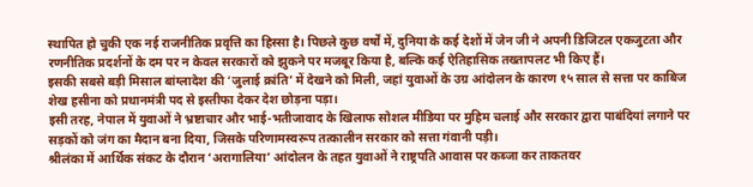स्थापित हो चुकी एक नई राजनीतिक प्रवृत्ति का हिस्सा है। पिछले कुछ वर्षों में, दुनिया के कई देशों में जेन जी ने अपनी डिजिटल एकजुटता और रणनीतिक प्रदर्शनों के दम पर न केवल सरकारों को झुकने पर मजबूर किया है, बल्कि कई ऐतिहासिक तख्तापलट भी किए हैं।
इसकी सबसे बड़ी मिसाल बांग्लादेश की ‘जुलाई क्रांति’ में देखने को मिली, जहां युवाओं के उग्र आंदोलन के कारण १५ साल से सत्ता पर काबिज शेख हसीना को प्रधानमंत्री पद से इस्तीफा देकर देश छोड़ना पड़ा।
इसी तरह, नेपाल में युवाओं ने भ्रष्टाचार और भाई-भतीजावाद के खिलाफ सोशल मीडिया पर मुहिम चलाई और सरकार द्वारा पाबंदियां लगाने पर सड़कों को जंग का मैदान बना दिया, जिसके परिणामस्वरूप तत्कालीन सरकार को सत्ता गंवानी पड़ी।
श्रीलंका में आर्थिक संकट के दौरान ‘अरागालिया’ आंदोलन के तहत युवाओं ने राष्ट्रपति आवास पर कब्जा कर ताकतवर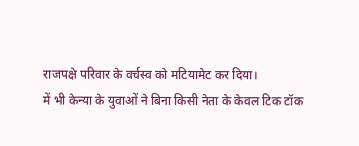राजपक्षे परिवार के वर्चस्व को मटियामेट कर दिया।
में भी केन्या के युवाओं ने बिना किसी नेता के केवल टिक टॉक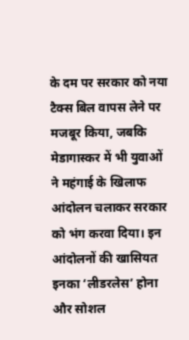के दम पर सरकार को नया टैक्स बिल वापस लेने पर मजबूर किया, जबकि मेडागास्कर में भी युवाओं ने महंगाई के खिलाफ आंदोलन चलाकर सरकार को भंग करवा दिया। इन आंदोलनों की खासियत इनका ‘लीडरलेस’ होना और सोशल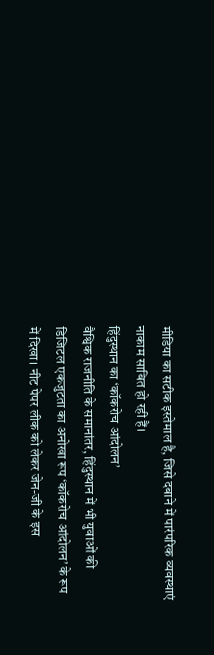मीडिया का सटीक इस्तेमाल है, जिसे दबाने में पारंपरिक व्यवस्थाएं नाकाम साबित हो रही हैं।
हिंदुस्थान का ‘कॉकरोच आंदोलन’
वैश्विक राजनीति के समानांतर, हिंदुस्थान में भी युवाओं की डिजिटल एकजुटता का अनोखा रूप ‘कॉकरोच आंदोलन’ के रूप में दिखा। नीट पेपर लीक को लेकर जेन-जी के इस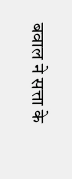बवाल ने सत्ता के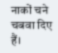नाकों चने चबवा दिए हैं।